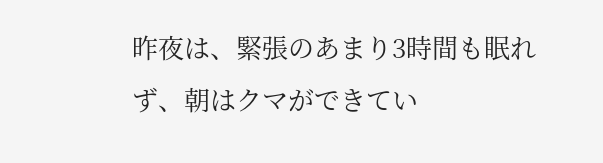昨夜は、緊張のあまり3時間も眠れず、朝はクマができてい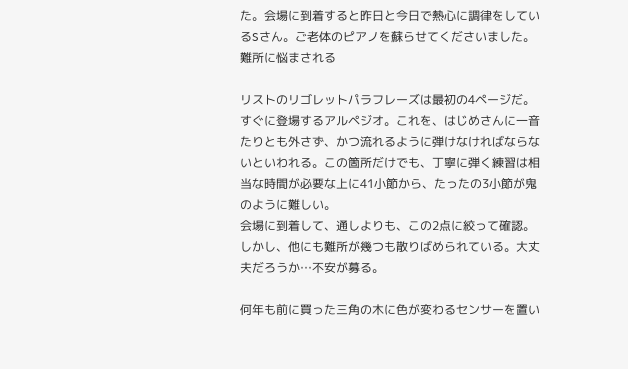た。会場に到着すると昨日と今日で熱心に調律をしているSさん。ご老体のピアノを蘇らせてくださいました。
難所に悩まされる

リストのリゴレットパラフレーズは最初の4ページだ。すぐに登場するアルペジオ。これを、はじめさんに一音たりとも外さず、かつ流れるように弾けなければならないといわれる。この箇所だけでも、丁寧に弾く練習は相当な時間が必要な上に41小節から、たったの3小節が鬼のように難しい。
会場に到着して、通しよりも、この2点に絞って確認。しかし、他にも難所が幾つも散りばめられている。大丈夫だろうか…不安が募る。

何年も前に買った三角の木に色が変わるセンサーを置い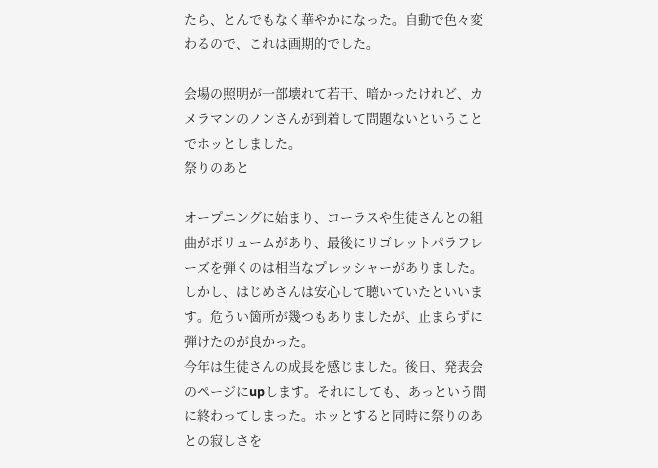たら、とんでもなく華やかになった。自動で色々変わるので、これは画期的でした。

会場の照明が一部壊れて若干、暗かったけれど、カメラマンのノンさんが到着して問題ないということでホッとしました。
祭りのあと

オープニングに始まり、コーラスや生徒さんとの組曲がボリュームがあり、最後にリゴレットパラフレーズを弾くのは相当なプレッシャーがありました。しかし、はじめさんは安心して聴いていたといいます。危うい箇所が幾つもありましたが、止まらずに弾けたのが良かった。
今年は生徒さんの成長を感じました。後日、発表会のページにupします。それにしても、あっという間に終わってしまった。ホッとすると同時に祭りのあとの寂しさを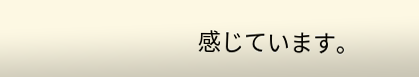感じています。